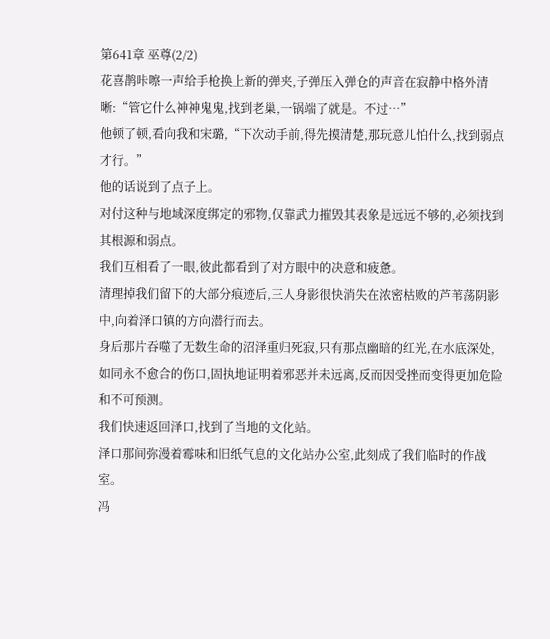第641章 巫尊(2/2)
花喜鹊咔嚓一声给手枪换上新的弹夹,子弹压入弹仓的声音在寂静中格外清晰:“管它什么神神鬼鬼,找到老巢,一锅端了就是。不过…”
他顿了顿,看向我和宋璐,“下次动手前,得先摸清楚,那玩意儿怕什么,找到弱点才行。”
他的话说到了点子上。
对付这种与地域深度绑定的邪物,仅靠武力摧毁其表象是远远不够的,必须找到其根源和弱点。
我们互相看了一眼,彼此都看到了对方眼中的决意和疲惫。
清理掉我们留下的大部分痕迹后,三人身影很快消失在浓密枯败的芦苇荡阴影中,向着泽口镇的方向潜行而去。
身后那片吞噬了无数生命的沼泽重归死寂,只有那点幽暗的红光,在水底深处,如同永不愈合的伤口,固执地证明着邪恶并未远离,反而因受挫而变得更加危险和不可预测。
我们快速返回泽口,找到了当地的文化站。
泽口那间弥漫着霉味和旧纸气息的文化站办公室,此刻成了我们临时的作战室。
冯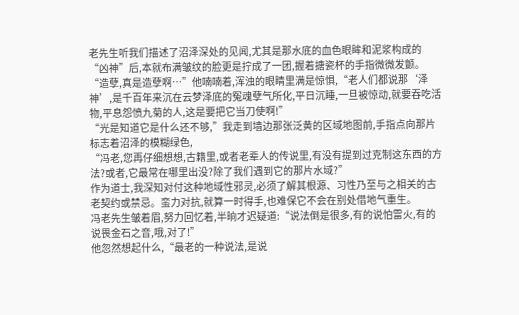老先生听我们描述了沼泽深处的见闻,尤其是那水底的血色眼眸和泥浆构成的“凶神”后,本就布满皱纹的脸更是拧成了一团,握着搪瓷杯的手指微微发颤。
“造孽,真是造孽啊…”他喃喃着,浑浊的眼睛里满是惊惧,“老人们都说那‘泽神’,是千百年来沉在云梦泽底的冤魂孽气所化,平日沉睡,一旦被惊动,就要吞吃活物,平息怨愤九菊的人,这是要把它当刀使啊!”
“光是知道它是什么还不够,”我走到墙边那张泛黄的区域地图前,手指点向那片标志着沼泽的模糊绿色,
“冯老,您再仔细想想,古籍里,或者老辈人的传说里,有没有提到过克制这东西的方法?或者,它最常在哪里出没?除了我们遇到它的那片水域?”
作为道士,我深知对付这种地域性邪灵,必须了解其根源、习性乃至与之相关的古老契约或禁忌。蛮力对抗,就算一时得手,也难保它不会在别处借地气重生。
冯老先生皱着眉,努力回忆着,半晌才迟疑道:“说法倒是很多,有的说怕雷火,有的说畏金石之音,哦,对了!”
他忽然想起什么,“最老的一种说法,是说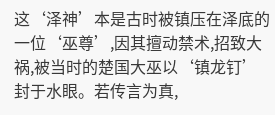这‘泽神’本是古时被镇压在泽底的一位‘巫尊’,因其擅动禁术,招致大祸,被当时的楚国大巫以‘镇龙钉’封于水眼。若传言为真,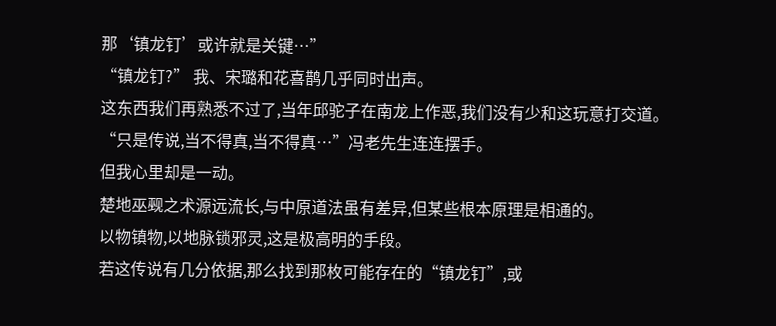那‘镇龙钉’或许就是关键…”
“镇龙钉?” 我、宋璐和花喜鹊几乎同时出声。
这东西我们再熟悉不过了,当年邱驼子在南龙上作恶,我们没有少和这玩意打交道。
“只是传说,当不得真,当不得真…”冯老先生连连摆手。
但我心里却是一动。
楚地巫觋之术源远流长,与中原道法虽有差异,但某些根本原理是相通的。
以物镇物,以地脉锁邪灵,这是极高明的手段。
若这传说有几分依据,那么找到那枚可能存在的“镇龙钉”,或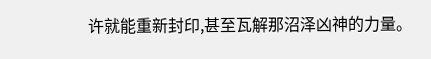许就能重新封印,甚至瓦解那沼泽凶神的力量。